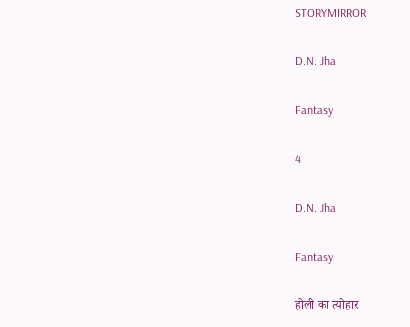STORYMIRROR

D.N. Jha

Fantasy

4

D.N. Jha

Fantasy

होली का त्योहार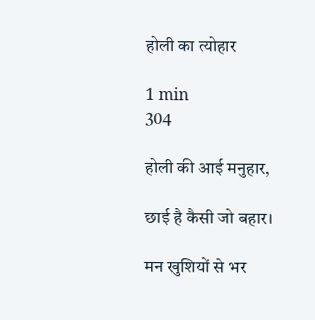होली का त्योहार

1 min
304

होली की आई मनुहार,

छाई है कैसी जो बहार।

मन खुशियों से भर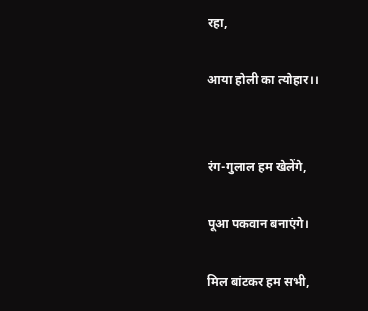रहा,

आया होली का त्योहार।।


रंग-गुलाल हम खेलेंगे,

पूआ पकवान बनाएंगे।

मिल बांटकर हम सभी,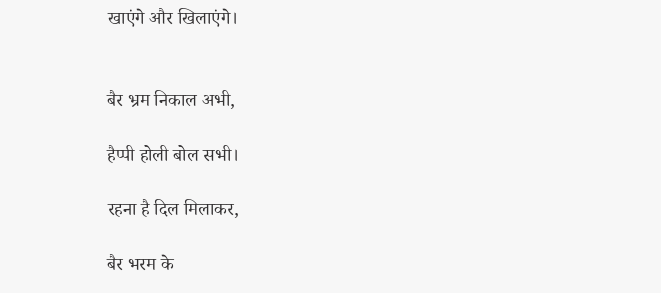खाएंगे और खिलाएंगे।


बैर भ्रम निकाल अभी,

हैप्पी होली बोल सभी।

रहना है दिल मिलाकर,

बैर भरम के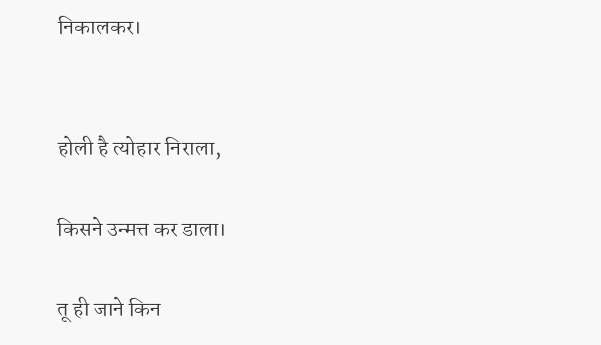निकालकर।


होली है त्योहार निराला,

किसने उन्मत्त कर डाला।

तू ही जाने किन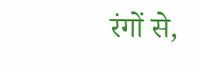रंगों से,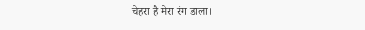चेहरा है मेरा रंग डाला।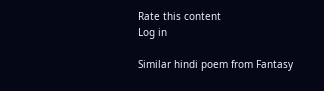Rate this content
Log in

Similar hindi poem from Fantasy